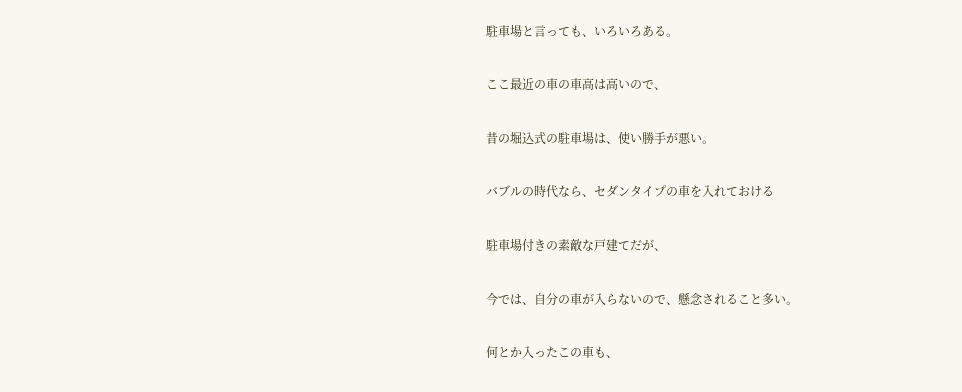駐車場と言っても、いろいろある。

ここ最近の車の車高は高いので、

昔の堀込式の駐車場は、使い勝手が悪い。

バブルの時代なら、セダンタイプの車を入れておける

駐車場付きの素敵な戸建てだが、

今では、自分の車が入らないので、懸念されること多い。

何とか入ったこの車も、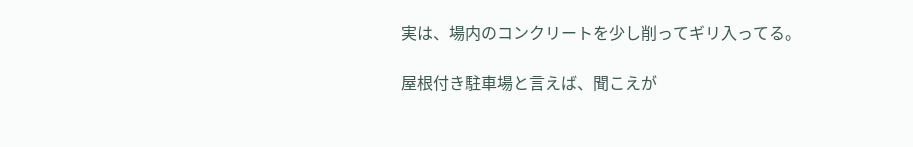実は、場内のコンクリートを少し削ってギリ入ってる。

屋根付き駐車場と言えば、聞こえが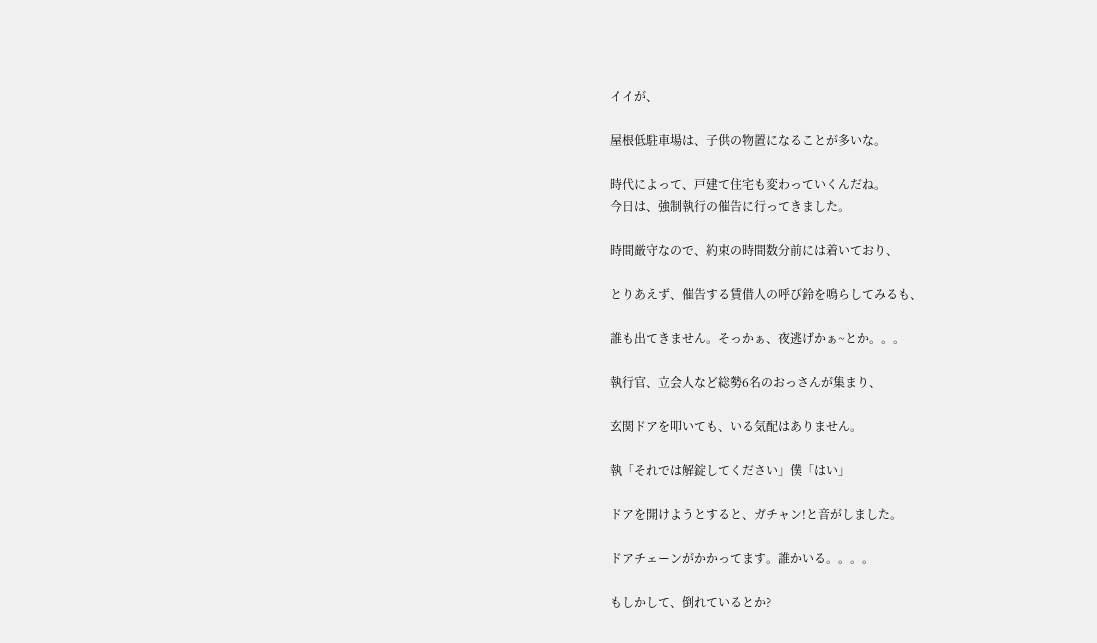イイが、

屋根低駐車場は、子供の物置になることが多いな。

時代によって、戸建て住宅も変わっていくんだね。
今日は、強制執行の催告に行ってきました。

時間厳守なので、約束の時間数分前には着いており、

とりあえず、催告する賃借人の呼び鈴を鳴らしてみるも、

誰も出てきません。そっかぁ、夜逃げかぁ~とか。。。

執行官、立会人など総勢6名のおっさんが集まり、

玄関ドアを叩いても、いる気配はありません。

執「それでは解錠してください」僕「はい」

ドアを開けようとすると、ガチャン!と音がしました。

ドアチェーンがかかってます。誰かいる。。。。

もしかして、倒れているとか?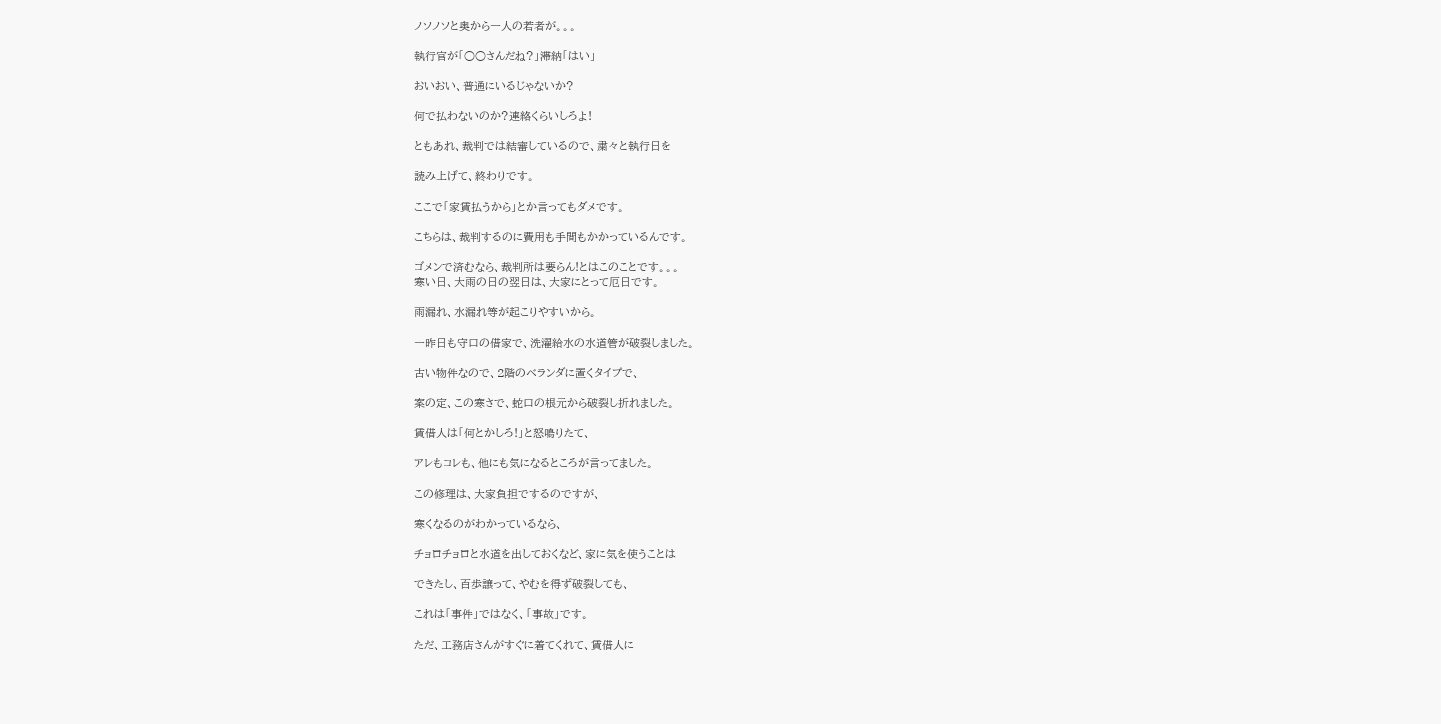ノソノソと奥から一人の若者が。。。

執行官が「○○さんだね?」滞納「はい」

おいおい、普通にいるじゃないか?

何で払わないのか?連絡くらいしろよ!

ともあれ、裁判では結審しているので、粛々と執行日を

読み上げて、終わりです。

ここで「家賃払うから」とか言ってもダメです。

こちらは、裁判するのに費用も手間もかかっているんです。

ゴメンで済むなら、裁判所は要らん!とはこのことです。。。
寒い日、大雨の日の翌日は、大家にとって厄日です。

雨漏れ、水漏れ等が起こりやすいから。

一昨日も守口の借家で、洗濯給水の水道管が破裂しました。

古い物件なので、2階のベランダに置くタイプで、

案の定、この寒さで、蛇口の根元から破裂し折れました。

賃借人は「何とかしろ!」と怒鳴りたて、

アレもコレも、他にも気になるところが言ってました。

この修理は、大家負担でするのですが、

寒くなるのがわかっているなら、

チョロチョロと水道を出しておくなど、家に気を使うことは

できたし、百歩譲って、やむを得ず破裂しても、

これは「事件」ではなく、「事故」です。

ただ、工務店さんがすぐに着てくれて、賃借人に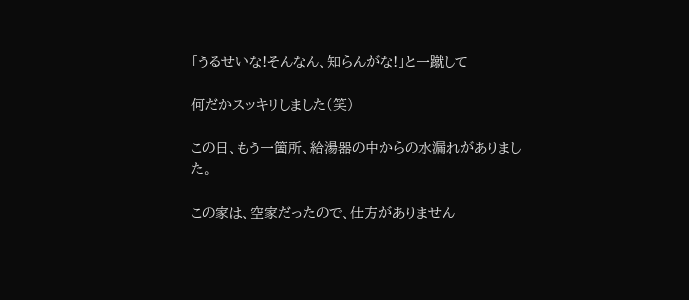「うるせいな!そんなん、知らんがな!」と一蹴して

何だかスッキリしました(笑)

この日、もう一箇所、給湯器の中からの水漏れがありました。

この家は、空家だったので、仕方がありません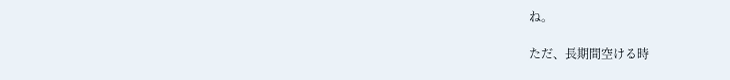ね。

ただ、長期間空ける時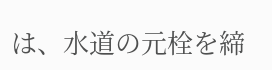は、水道の元栓を締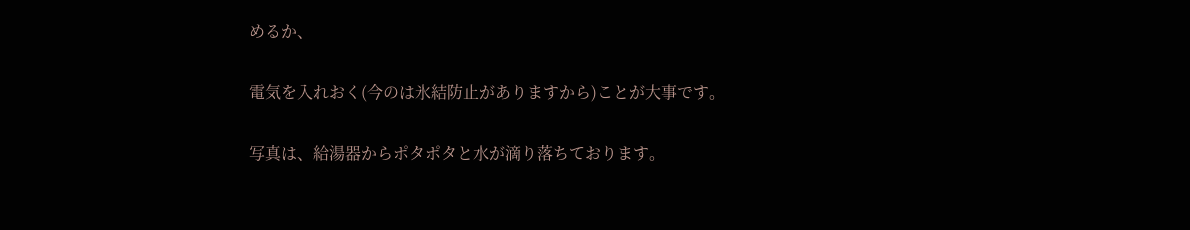めるか、

電気を入れおく(今のは氷結防止がありますから)ことが大事です。

写真は、給湯器からポタポタと水が滴り落ちております。